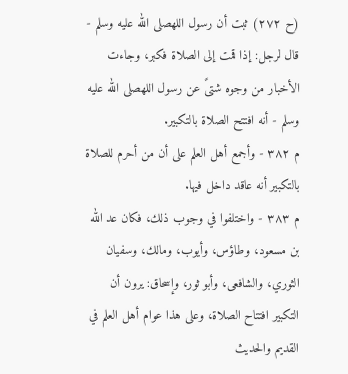(ح ٢٧٢) ثبت أن رسول اللهصلى الله عليه وسلم - قال لرجل: إذا قمت إلى الصلاة فكبر، وجاءت الأخبار من وجوه شتىً عن رسول اللهصلى الله عليه وسلم - أنه افتتح الصلاة بالتكبير.
م ٣٨٢ - وأجمع أهل العلم على أن من أحرم للصلاة بالتكبير أنه عاقد داخل فيها.
م ٣٨٣ - واختلفوا في وجوب ذلك، فكان عد الله بن مسعود، وطاؤس، وأيوب، ومالك، وسفيان الثوري، والشافعى، وأبو ثور، وإسحاق: يرون أن التكبير افتتاح الصلاة، وعلى هذا عوام أهل العلم في القديم والحديث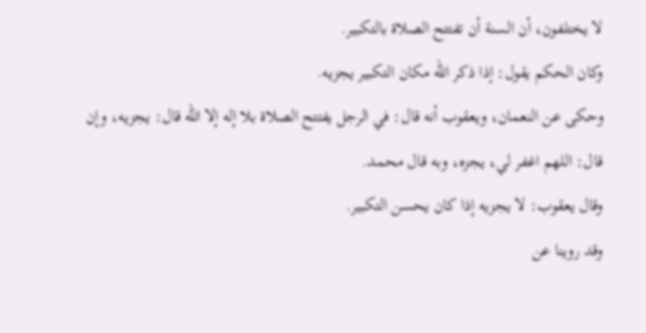لا يختلفون، أن السنة أن تفتتح الصلاة بالتكبير.
وكان الحكم يقول: إذا ذكر الله مكان التكبير يجزيه.
وحكى عن النعمان، ويعقوب أنه قال: في الرجل يفتتح الصلاة بلا إله إلا الله قال: يجزيه، وإن قال: اللهم اغفر لي، يجزه، وبه قال محمد.
وقال يعقوب: لا يجزيه إذا كان يحسن التكبير.
وقد روينا عن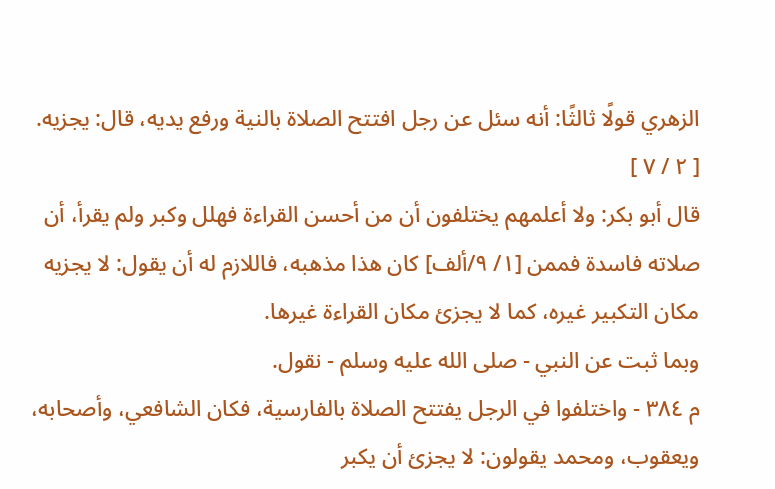الزهري قولًا ثالثًا: أنه سئل عن رجل افتتح الصلاة بالنية ورفع يديه، قال: يجزيه.
[ ٢ / ٧ ]
قال أبو بكر: ولا أعلمهم يختلفون أن من أحسن القراءة فهلل وكبر ولم يقرأ، أن صلاته فاسدة فممن [١/ ٩/ألف] كان هذا مذهبه، فاللازم له أن يقول: لا يجزيه مكان التكبير غيره، كما لا يجزئ مكان القراءة غيرها.
وبما ثبت عن النبي - صلى الله عليه وسلم - نقول.
م ٣٨٤ - واختلفوا في الرجل يفتتح الصلاة بالفارسية، فكان الشافعي، وأصحابه، ويعقوب، ومحمد يقولون: لا يجزئ أن يكبر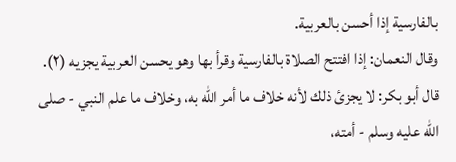بالفارسية إذا أحسن بالعربية.
وقال النعمان: إذا افتتح الصلاة بالفارسية وقرأ بها وهو يحسن العربية يجزيه (٢).
قال أبو بكر: لا يجزئ ذلك لأنه خلاف ما أمر الله به، وخلاف ما علم النبي - صلى الله عليه وسلم - أمته،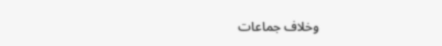وخلاف جماعات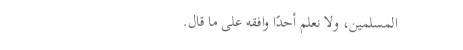المسلمين، ولا نعلم أحدًا وافقه على ما قال.